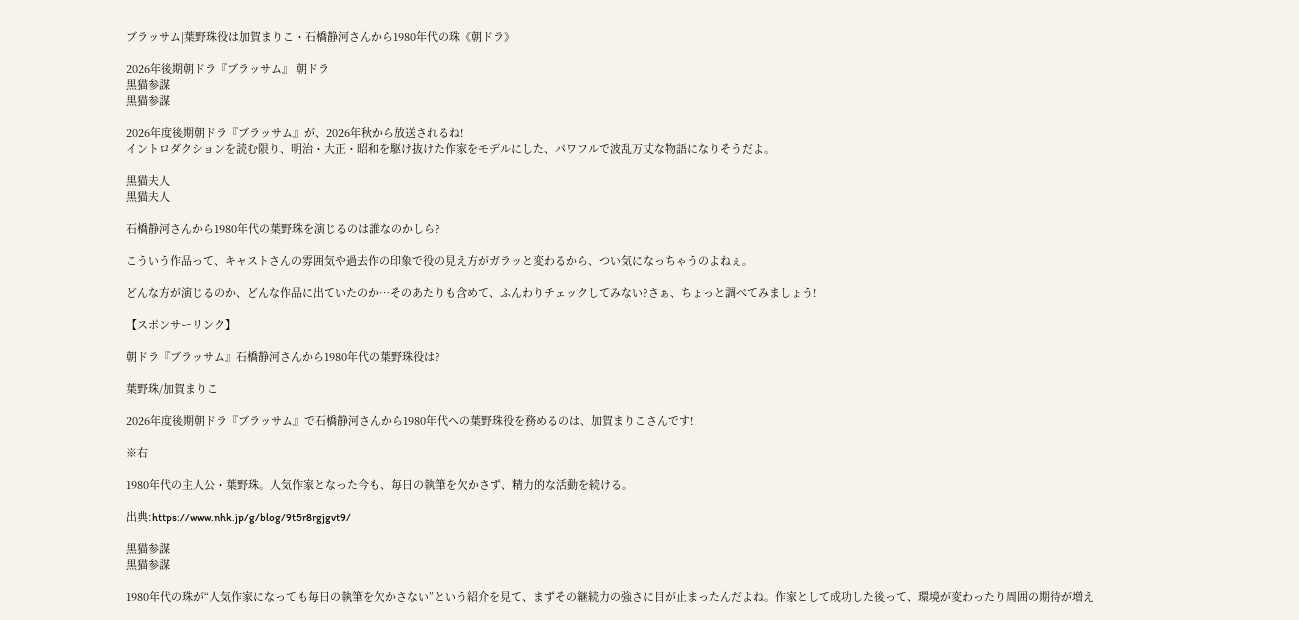ブラッサム|葉野珠役は加賀まりこ・石橋静河さんから1980年代の珠《朝ドラ》

2026年後期朝ドラ『ブラッサム』 朝ドラ
黒猫参謀
黒猫参謀

2026年度後期朝ドラ『ブラッサム』が、2026年秋から放送されるね!
イントロダクションを読む限り、明治・大正・昭和を駆け抜けた作家をモデルにした、パワフルで波乱万丈な物語になりそうだよ。

黒猫夫人
黒猫夫人

石橋静河さんから1980年代の葉野珠を演じるのは誰なのかしら?

こういう作品って、キャストさんの雰囲気や過去作の印象で役の見え方がガラッと変わるから、つい気になっちゃうのよねぇ。

どんな方が演じるのか、どんな作品に出ていたのか…そのあたりも含めて、ふんわりチェックしてみない?さぁ、ちょっと調べてみましょう!

【スポンサーリンク】

朝ドラ『ブラッサム』石橋静河さんから1980年代の葉野珠役は?

葉野珠/加賀まりこ

2026年度後期朝ドラ『ブラッサム』で石橋静河さんから1980年代への葉野珠役を務めるのは、加賀まりこさんです!

※右

1980年代の主人公・葉野珠。人気作家となった今も、毎日の執筆を欠かさず、精力的な活動を続ける。

出典:https://www.nhk.jp/g/blog/9t5r8rgjgvt9/

黒猫参謀
黒猫参謀

1980年代の珠が“人気作家になっても毎日の執筆を欠かさない”という紹介を見て、まずその継続力の強さに目が止まったんだよね。作家として成功した後って、環境が変わったり周囲の期待が増え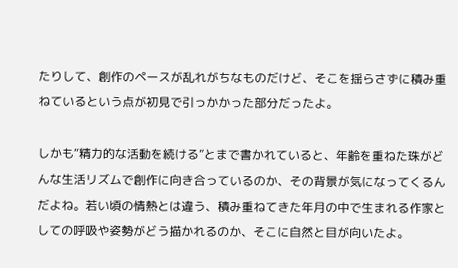たりして、創作のペースが乱れがちなものだけど、そこを揺らさずに積み重ねているという点が初見で引っかかった部分だったよ。

しかも“精力的な活動を続ける”とまで書かれていると、年齢を重ねた珠がどんな生活リズムで創作に向き合っているのか、その背景が気になってくるんだよね。若い頃の情熱とは違う、積み重ねてきた年月の中で生まれる作家としての呼吸や姿勢がどう描かれるのか、そこに自然と目が向いたよ。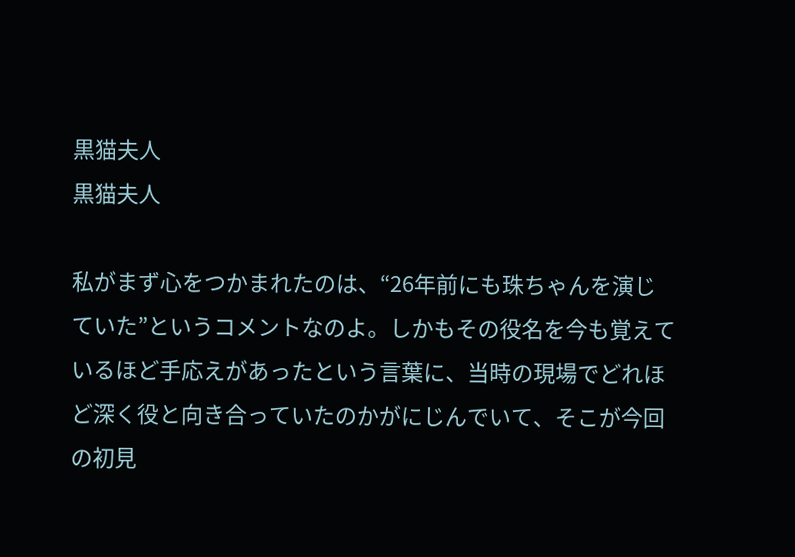黒猫夫人
黒猫夫人

私がまず心をつかまれたのは、“26年前にも珠ちゃんを演じていた”というコメントなのよ。しかもその役名を今も覚えているほど手応えがあったという言葉に、当時の現場でどれほど深く役と向き合っていたのかがにじんでいて、そこが今回の初見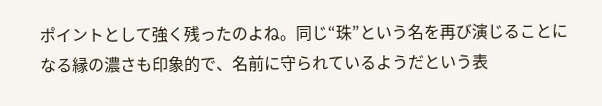ポイントとして強く残ったのよね。同じ“珠”という名を再び演じることになる縁の濃さも印象的で、名前に守られているようだという表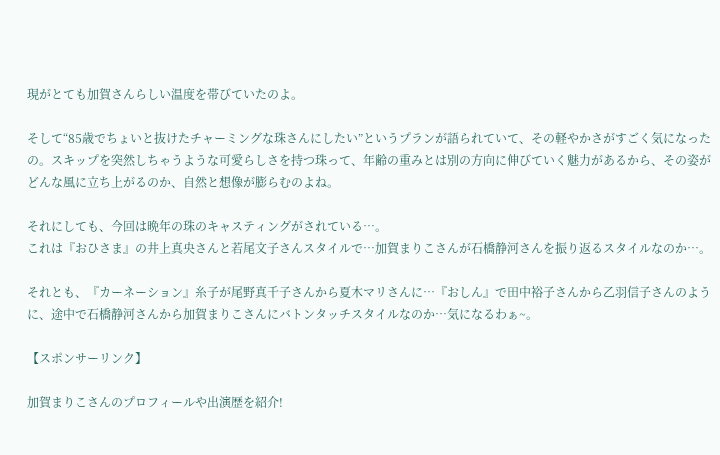現がとても加賀さんらしい温度を帯びていたのよ。

そして“85歳でちょいと抜けたチャーミングな珠さんにしたい”というプランが語られていて、その軽やかさがすごく気になったの。スキップを突然しちゃうような可愛らしさを持つ珠って、年齢の重みとは別の方向に伸びていく魅力があるから、その姿がどんな風に立ち上がるのか、自然と想像が膨らむのよね。

それにしても、今回は晩年の珠のキャスティングがされている…。
これは『おひさま』の井上真央さんと若尾文子さんスタイルで…加賀まりこさんが石橋静河さんを振り返るスタイルなのか…。

それとも、『カーネーション』糸子が尾野真千子さんから夏木マリさんに…『おしん』で田中裕子さんから乙羽信子さんのように、途中で石橋静河さんから加賀まりこさんにバトンタッチスタイルなのか…気になるわぁ~。

【スポンサーリンク】

加賀まりこさんのプロフィールや出演歴を紹介!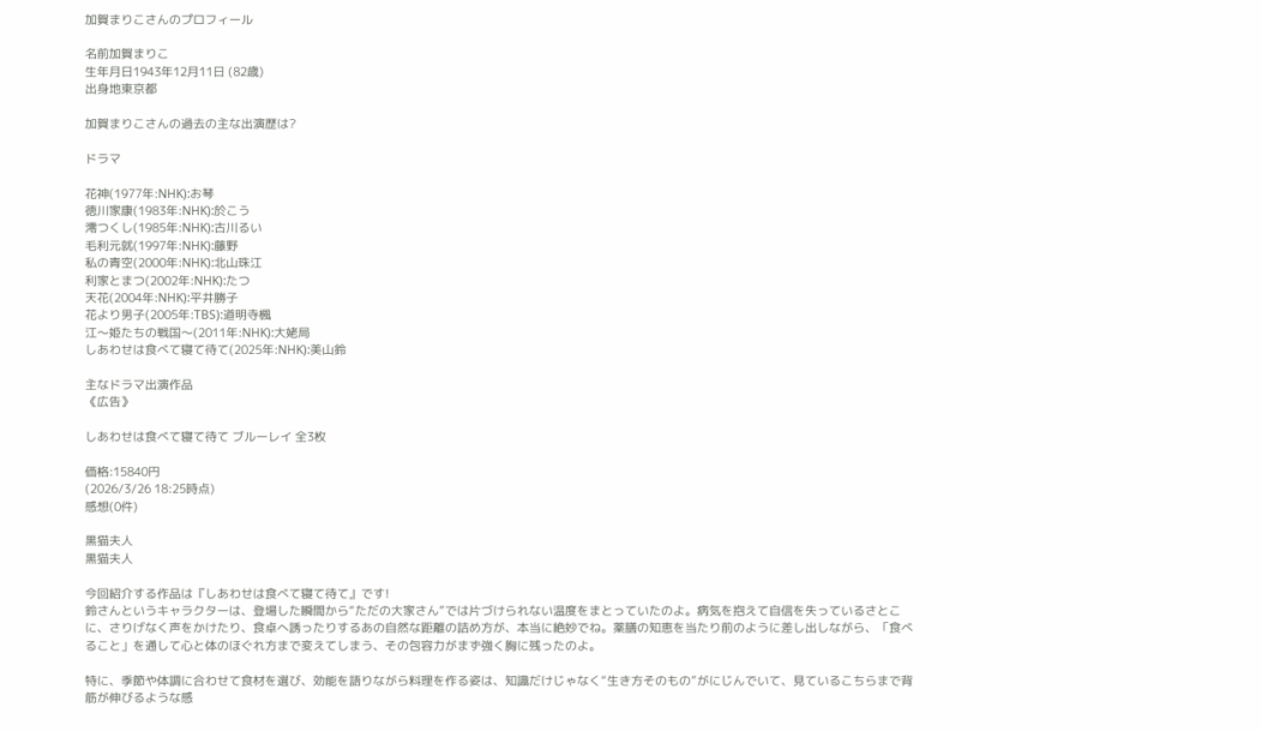加賀まりこさんのプロフィール

名前加賀まりこ
生年月日1943年12月11日 (82歳)
出身地東京都

加賀まりこさんの過去の主な出演歴は?

ドラマ

花神(1977年:NHK):お琴
徳川家康(1983年:NHK):於こう
澪つくし(1985年:NHK):古川るい
毛利元就(1997年:NHK):藤野
私の青空(2000年:NHK):北山珠江
利家とまつ(2002年:NHK):たつ
天花(2004年:NHK):平井勝子
花より男子(2005年:TBS):道明寺楓
江〜姫たちの戦国〜(2011年:NHK):大姥局
しあわせは食べて寝て待て(2025年:NHK):美山鈴

主なドラマ出演作品
《広告》

しあわせは食べて寝て待て ブルーレイ 全3枚

価格:15840円
(2026/3/26 18:25時点)
感想(0件)

黒猫夫人
黒猫夫人

今回紹介する作品は『しあわせは食べて寝て待て』です!
鈴さんというキャラクターは、登場した瞬間から“ただの大家さん”では片づけられない温度をまとっていたのよ。病気を抱えて自信を失っているさとこに、さりげなく声をかけたり、食卓へ誘ったりするあの自然な距離の詰め方が、本当に絶妙でね。薬膳の知恵を当たり前のように差し出しながら、「食べること」を通して心と体のほぐれ方まで変えてしまう、その包容力がまず強く胸に残ったのよ。

特に、季節や体調に合わせて食材を選び、効能を語りながら料理を作る姿は、知識だけじゃなく“生き方そのもの”がにじんでいて、見ているこちらまで背筋が伸びるような感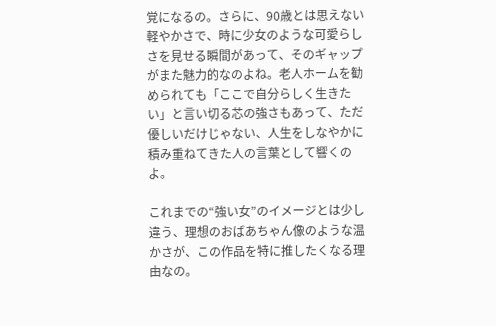覚になるの。さらに、90歳とは思えない軽やかさで、時に少女のような可愛らしさを見せる瞬間があって、そのギャップがまた魅力的なのよね。老人ホームを勧められても「ここで自分らしく生きたい」と言い切る芯の強さもあって、ただ優しいだけじゃない、人生をしなやかに積み重ねてきた人の言葉として響くのよ。

これまでの“強い女”のイメージとは少し違う、理想のおばあちゃん像のような温かさが、この作品を特に推したくなる理由なの。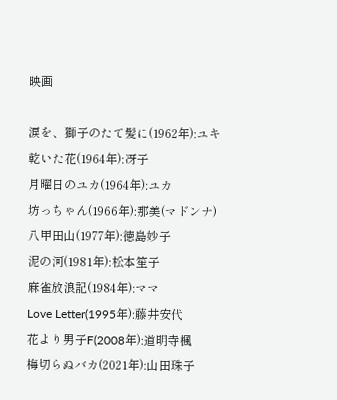映画

涙を、獅子のたて髪に(1962年):ユキ
乾いた花(1964年):冴子
月曜日のユカ(1964年):ユカ
坊っちゃん(1966年):那美(マドンナ)
八甲田山(1977年):徳島妙子
泥の河(1981年):松本笙子
麻雀放浪記(1984年):ママ
Love Letter(1995年):藤井安代
花より男子F(2008年):道明寺楓
梅切らぬバカ(2021年):山田珠子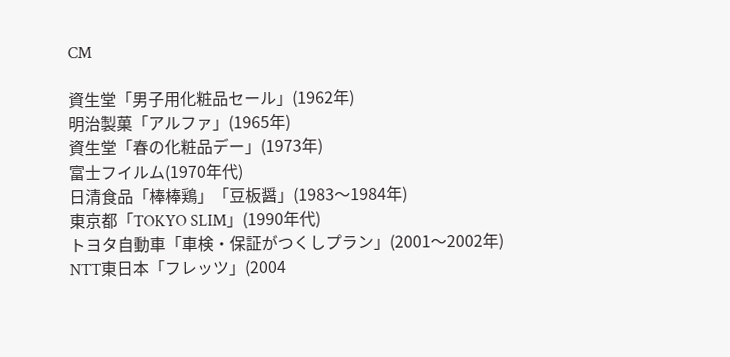CM

資生堂「男子用化粧品セール」(1962年)
明治製菓「アルファ」(1965年)
資生堂「春の化粧品デー」(1973年)
富士フイルム(1970年代)
日清食品「棒棒鶏」「豆板醤」(1983〜1984年)
東京都「TOKYO SLIM」(1990年代)
トヨタ自動車「車検・保証がつくしプラン」(2001〜2002年)
NTT東日本「フレッツ」(2004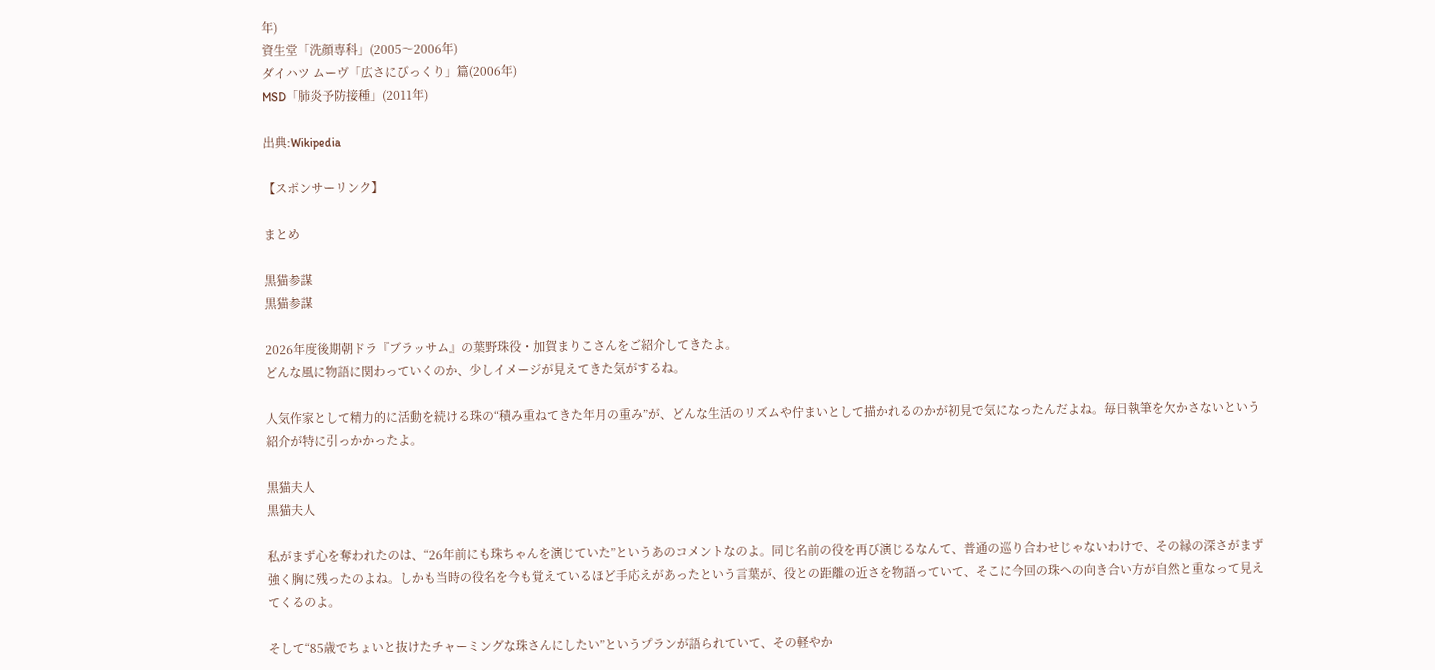年)
資生堂「洗顔専科」(2005〜2006年)
ダイハツ ムーヴ「広さにびっくり」篇(2006年)
MSD「肺炎予防接種」(2011年)

出典:Wikipedia

【スポンサーリンク】

まとめ

黒猫参謀
黒猫参謀

2026年度後期朝ドラ『ブラッサム』の葉野珠役・加賀まりこさんをご紹介してきたよ。
どんな風に物語に関わっていくのか、少しイメージが見えてきた気がするね。

人気作家として精力的に活動を続ける珠の“積み重ねてきた年月の重み”が、どんな生活のリズムや佇まいとして描かれるのかが初見で気になったんだよね。毎日執筆を欠かさないという紹介が特に引っかかったよ。

黒猫夫人
黒猫夫人

私がまず心を奪われたのは、“26年前にも珠ちゃんを演じていた”というあのコメントなのよ。同じ名前の役を再び演じるなんて、普通の巡り合わせじゃないわけで、その縁の深さがまず強く胸に残ったのよね。しかも当時の役名を今も覚えているほど手応えがあったという言葉が、役との距離の近さを物語っていて、そこに今回の珠への向き合い方が自然と重なって見えてくるのよ。

そして“85歳でちょいと抜けたチャーミングな珠さんにしたい”というプランが語られていて、その軽やか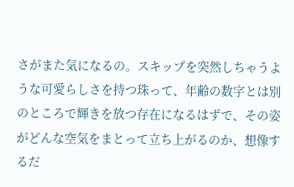さがまた気になるの。スキップを突然しちゃうような可愛らしさを持つ珠って、年齢の数字とは別のところで輝きを放つ存在になるはずで、その姿がどんな空気をまとって立ち上がるのか、想像するだ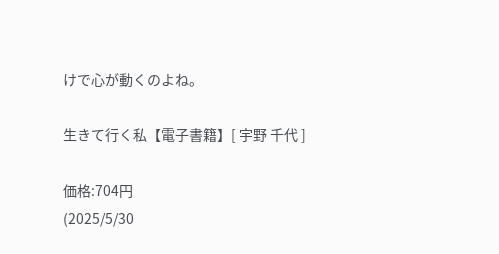けで心が動くのよね。

生きて行く私【電子書籍】[ 宇野 千代 ]

価格:704円
(2025/5/30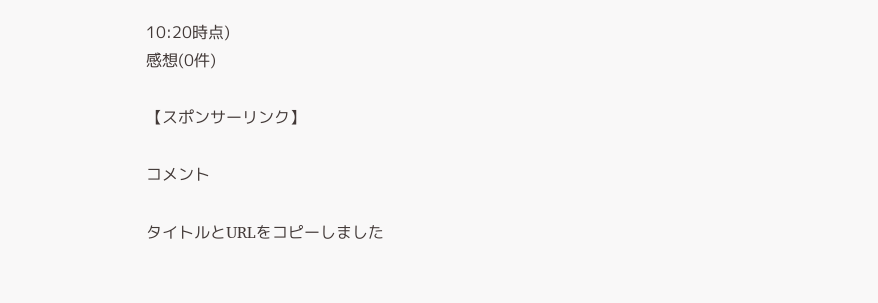10:20時点)
感想(0件)

【スポンサーリンク】

コメント

タイトルとURLをコピーしました